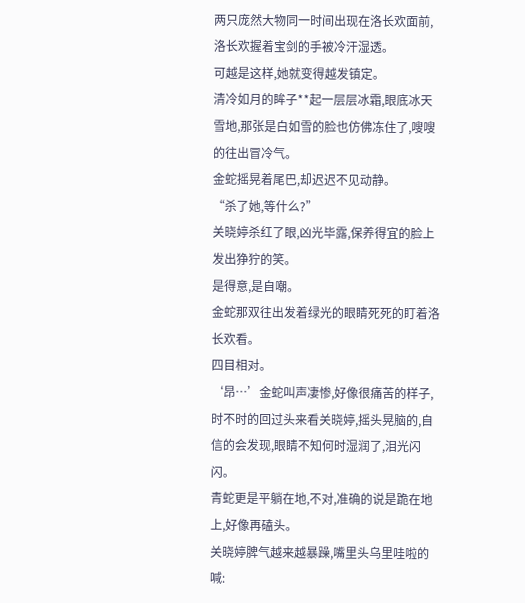两只庞然大物同一时间出现在洛长欢面前,洛长欢握着宝剑的手被冷汗湿透。
可越是这样,她就变得越发镇定。
清冷如月的眸子**起一层层冰霜,眼底冰天雪地,那张是白如雪的脸也仿佛冻住了,嗖嗖的往出冒冷气。
金蛇摇晃着尾巴,却迟迟不见动静。
“杀了她,等什么?”
关晓婷杀红了眼,凶光毕露,保养得宜的脸上发出狰狞的笑。
是得意,是自嘲。
金蛇那双往出发着绿光的眼睛死死的盯着洛长欢看。
四目相对。
‘昂…’金蛇叫声凄惨,好像很痛苦的样子,时不时的回过头来看关晓婷,摇头晃脑的,自信的会发现,眼睛不知何时湿润了,泪光闪闪。
青蛇更是平躺在地,不对,准确的说是跪在地上,好像再磕头。
关晓婷脾气越来越暴躁,嘴里头乌里哇啦的喊: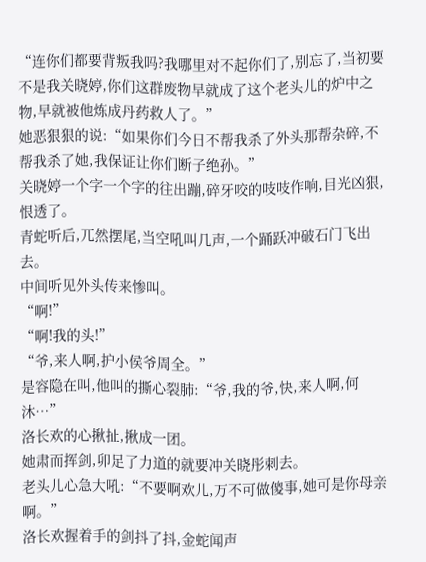“连你们都要背叛我吗?我哪里对不起你们了,别忘了,当初要不是我关晓婷,你们这群废物早就成了这个老头儿的炉中之物,早就被他炼成丹药救人了。”
她恶狠狠的说:“如果你们今日不帮我杀了外头那帮杂碎,不帮我杀了她,我保证让你们断子绝孙。”
关晓婷一个字一个字的往出蹦,碎牙咬的吱吱作响,目光凶狠,恨透了。
青蛇听后,兀然摆尾,当空吼叫几声,一个踊跃冲破石门飞出去。
中间听见外头传来惨叫。
“啊!”
“啊!我的头!”
“爷,来人啊,护小侯爷周全。”
是容隐在叫,他叫的撕心裂肺:“爷,我的爷,快,来人啊,何沐…”
洛长欢的心揪扯,揪成一团。
她肃而挥剑,卯足了力道的就要冲关晓彤刺去。
老头儿心急大吼:“不要啊欢儿,万不可做傻事,她可是你母亲啊。”
洛长欢握着手的剑抖了抖,金蛇闻声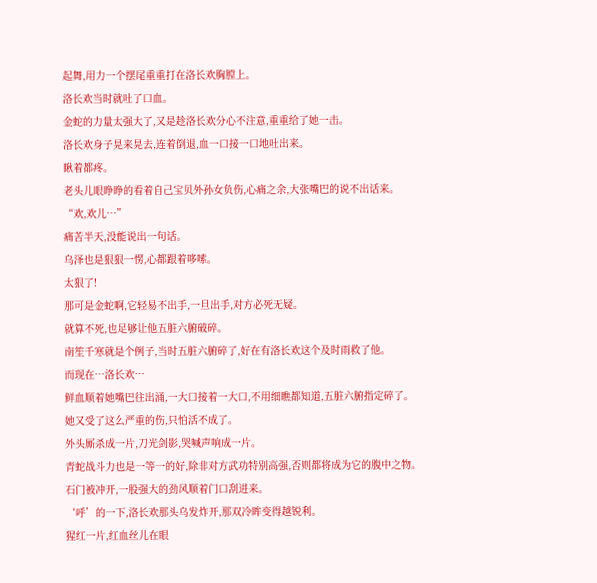起舞,用力一个摆尾重重打在洛长欢胸膛上。
洛长欢当时就吐了口血。
金蛇的力量太强大了,又是趁洛长欢分心不注意,重重给了她一击。
洛长欢身子晃来晃去,连着倒退,血一口接一口地吐出来。
瞅着都疼。
老头儿眼睁睁的看着自己宝贝外孙女负伤,心痛之余,大张嘴巴的说不出话来。
“欢,欢儿…”
痛苦半天,没能说出一句话。
乌泽也是狠狠一愣,心都跟着哆嗦。
太狠了!
那可是金蛇啊,它轻易不出手,一旦出手,对方必死无疑。
就算不死,也足够让他五脏六腑破碎。
南笙千寒就是个例子,当时五脏六腑碎了,好在有洛长欢这个及时雨救了他。
而现在…洛长欢…
鲜血顺着她嘴巴往出涌,一大口接着一大口,不用细瞧都知道,五脏六腑指定碎了。
她又受了这么严重的伤,只怕活不成了。
外头厮杀成一片,刀光剑影,哭喊声响成一片。
青蛇战斗力也是一等一的好,除非对方武功特别高强,否则都将成为它的腹中之物。
石门被冲开,一股强大的劲风顺着门口刮进来。
‘呼’的一下,洛长欢那头乌发炸开,那双冷眸变得越锐利。
猩红一片,红血丝儿在眼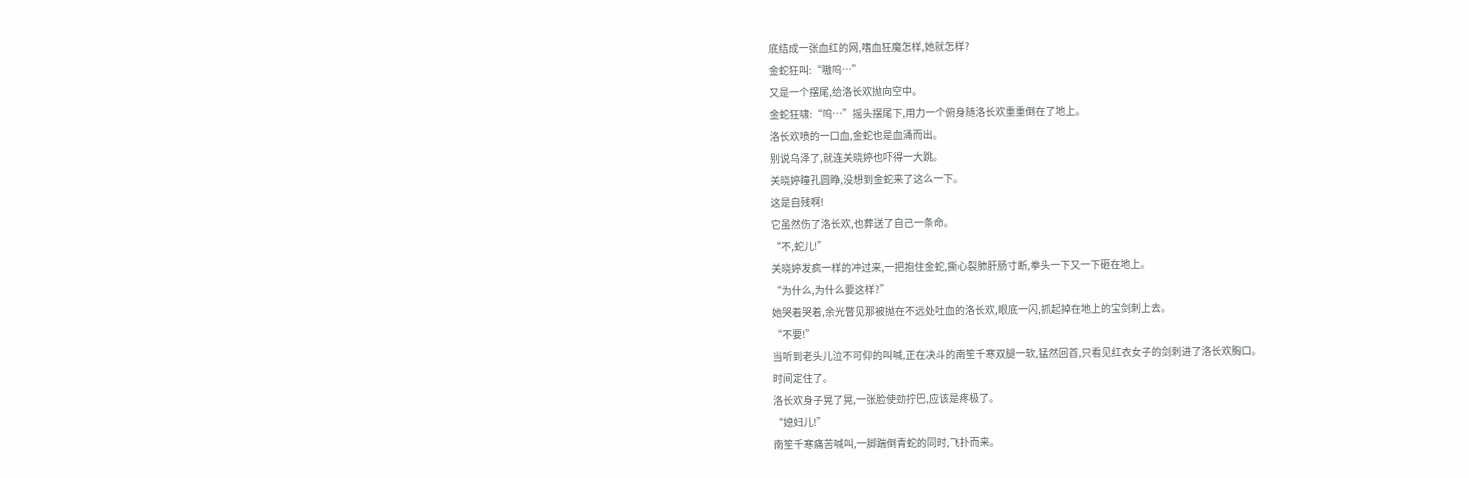底结成一张血红的网,嗜血狂魔怎样,她就怎样?
金蛇狂叫:“嗷呜…”
又是一个摆尾,给洛长欢抛向空中。
金蛇狂啸:“呜…”摇头摆尾下,用力一个俯身随洛长欢重重倒在了地上。
洛长欢喷的一口血,金蛇也是血涌而出。
别说乌泽了,就连关晓婷也吓得一大跳。
关晓婷瞳孔圆睁,没想到金蛇来了这么一下。
这是自残啊!
它虽然伤了洛长欢,也葬送了自己一条命。
“不,蛇儿!”
关晓婷发疯一样的冲过来,一把抱住金蛇,撕心裂肺肝肠寸断,拳头一下又一下砸在地上。
“为什么,为什么要这样?”
她哭着哭着,余光瞥见那被抛在不远处吐血的洛长欢,眼底一闪,抓起掉在地上的宝剑刺上去。
“不要!”
当听到老头儿泣不可仰的叫喊,正在决斗的南笙千寒双腿一软,猛然回首,只看见红衣女子的剑刺进了洛长欢胸口。
时间定住了。
洛长欢身子晃了晃,一张脸使劲拧巴,应该是疼极了。
“媳妇儿!”
南笙千寒痛苦喊叫,一脚踹倒青蛇的同时,飞扑而来。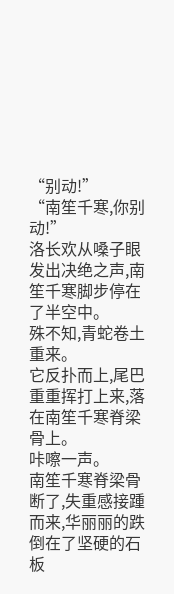“别动!”
“南笙千寒,你别动!”
洛长欢从嗓子眼发出决绝之声,南笙千寒脚步停在了半空中。
殊不知,青蛇卷土重来。
它反扑而上,尾巴重重挥打上来,落在南笙千寒脊梁骨上。
咔嚓一声。
南笙千寒脊梁骨断了,失重感接踵而来,华丽丽的跌倒在了坚硬的石板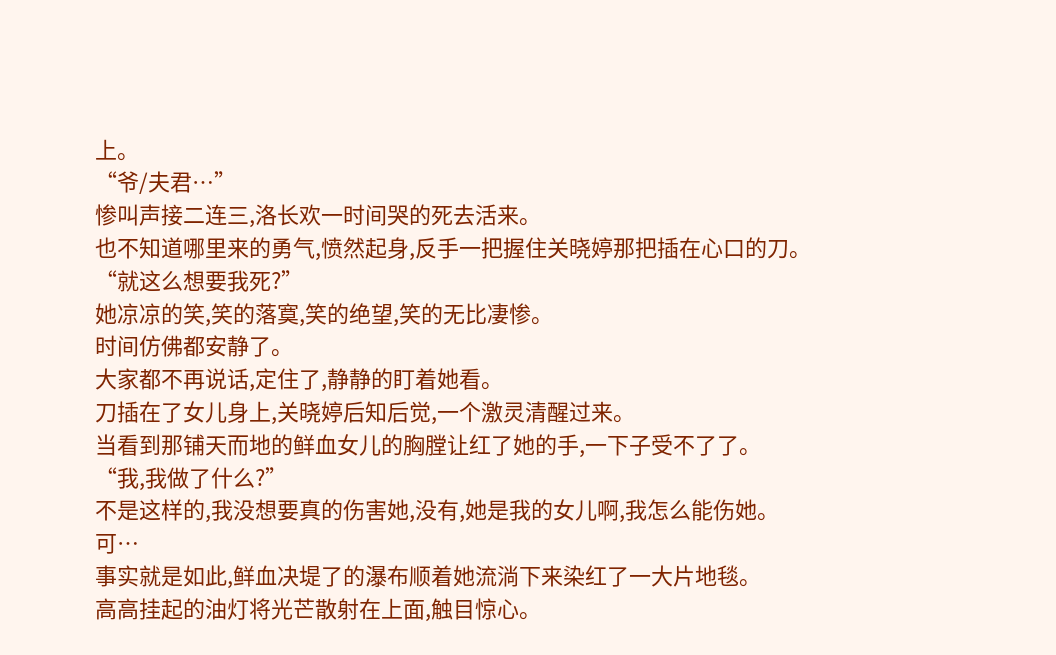上。
“爷/夫君…”
惨叫声接二连三,洛长欢一时间哭的死去活来。
也不知道哪里来的勇气,愤然起身,反手一把握住关晓婷那把插在心口的刀。
“就这么想要我死?”
她凉凉的笑,笑的落寞,笑的绝望,笑的无比凄惨。
时间仿佛都安静了。
大家都不再说话,定住了,静静的盯着她看。
刀插在了女儿身上,关晓婷后知后觉,一个激灵清醒过来。
当看到那铺天而地的鲜血女儿的胸膛让红了她的手,一下子受不了了。
“我,我做了什么?”
不是这样的,我没想要真的伤害她,没有,她是我的女儿啊,我怎么能伤她。
可…
事实就是如此,鲜血决堤了的瀑布顺着她流淌下来染红了一大片地毯。
高高挂起的油灯将光芒散射在上面,触目惊心。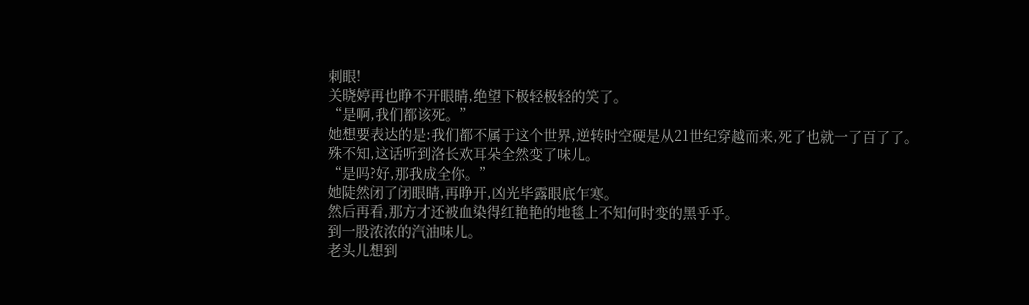刺眼!
关晓婷再也睁不开眼睛,绝望下极轻极轻的笑了。
“是啊,我们都该死。”
她想要表达的是:我们都不属于这个世界,逆转时空硬是从21世纪穿越而来,死了也就一了百了了。
殊不知,这话听到洛长欢耳朵全然变了味儿。
“是吗?好,那我成全你。”
她陡然闭了闭眼睛,再睁开,凶光毕露眼底乍寒。
然后再看,那方才还被血染得红艳艳的地毯上不知何时变的黑乎乎。
到一股浓浓的汽油味儿。
老头儿想到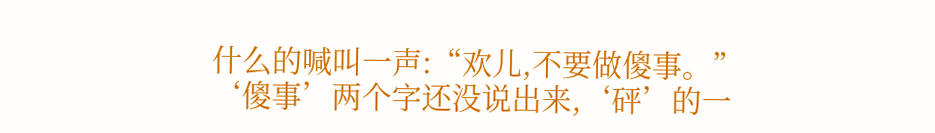什么的喊叫一声:“欢儿,不要做傻事。”
‘傻事’两个字还没说出来,‘砰’的一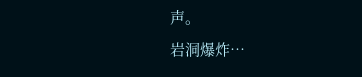声。
岩洞爆炸…